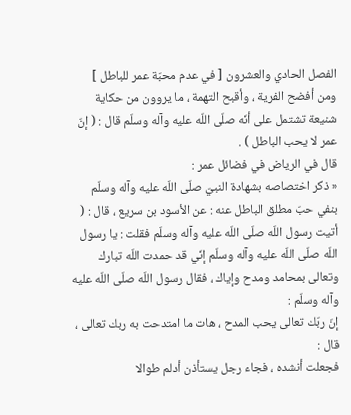الفصل الحادي والعشرون [ في عدم محبّة عمر للباطل ]
ومن أفضح الفرية ، وأقبح التهمة ، ما يروون من حكاية شنيعة تشتمل على أنّه صلّى اللّه عليه وآله وسلّم قال : ( إنّ عمر لا يحب الباطل ) .
قال في الرياض في فضائل عمر :
« ذكر اختصاصه بشهادة النبيّ صلّى اللّه عليه وآله وسلّم بنفي حبّ مطلق الباطل عنه : عن الأسود بن سريع ، قال : ( أتيت رسول اللّه صلّى اللّه عليه وآله وسلّم فقلت : يا رسول اللّه صلّى اللّه عليه وآله وسلّم إنّي قد حمدت اللّه تبارك وتعالى بمحامد ومدح وإياك ، فقال رسول اللّه صلّى اللّه عليه وآله وسلّم :
إنّ ربّك تعالى يحب المدح ، هات ما امتدحت به ربك تعالى ، قال :
فجعلت أنشده ، فجاء رجل يستأذن أدلم طوالا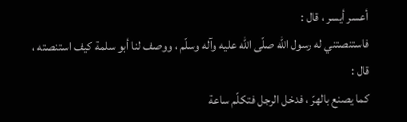أعسر أيسر ، قال :
فاستنصتني له رسول اللّه صلّى اللّه عليه وآله وسلّم ، ووصف لنا أبو سلمة كيف استنصته ، قال :
كما يصنع بالهرّ ، فدخل الرجل فتكلّم ساعة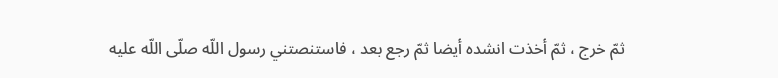ثمّ خرج ، ثمّ أخذت انشده أيضا ثمّ رجع بعد ، فاستنصتني رسول اللّه صلّى اللّه عليه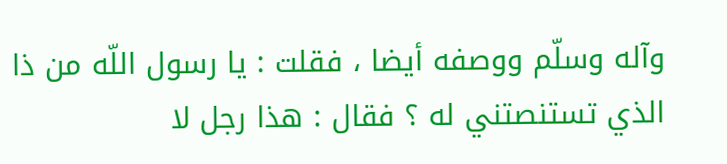وآله وسلّم ووصفه أيضا ، فقلت : يا رسول اللّه من ذا الذي تستنصتني له ؟ فقال : هذا رجل لا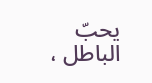يحبّ الباطل ،